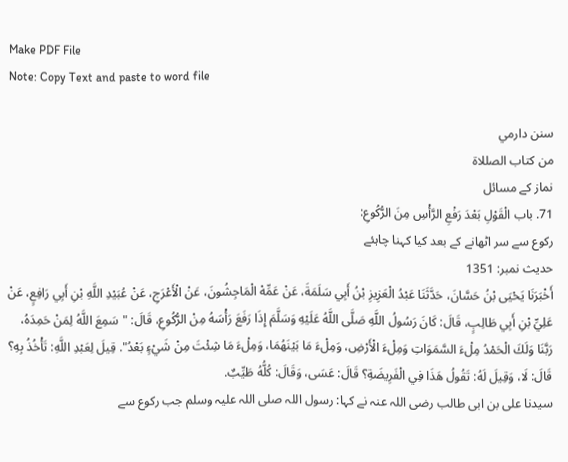Make PDF File
Note: Copy Text and paste to word file

سنن دارمي
من كتاب الصللاة
نماز کے مسائل
71. باب الْقَوْلِ بَعْدَ رَفْعِ الرَّأْسِ مِنَ الرُّكُوعِ:
رکوع سے سر اٹھانے کے بعد کیا کہنا چاہئے
حدیث نمبر: 1351
أَخْبَرَنَا يَحْيَى بْنُ حَسَّانَ، حَدَّثَنَا عَبْدُ الْعَزِيزِ بْنُ أَبِي سَلَمَةَ، عَنْ عَمِّهْ الْمَاجِشُونَ، عَنْ الْأَعْرَجِ، عَنْ عُبَيْدِ اللَّهِ بْنِ أَبِي رَافِعٍ، عَنْ عَلِيِّ بْنِ أَبِي طَالِبٍ، قَالَ: كَانَ رَسُولُ اللَّهِ صَلَّى اللَّهُ عَلَيْهِ وَسَلَّمَ إِذَا رَفَعَ رَأْسَهُ مِنْ الرُّكُوعِ، قَالَ: "سَمِعَ اللَّهُ لِمَنْ حَمِدَهُ، رَبَّنَا وَلَكَ الْحَمْدُ مِلْءَ السَّمَوَاتِ وَمِلْءَ الْأَرْضِ، وَمِلْءَ مَا بَيْنَهُمَا، وَمِلْءَ مَا شِئْتَ مِنْ شَيْءٍ بَعْدُ". قِيلَ لِعَبْدِ اللَّهِ: تَأْخُذُ بِهِ؟ قَالَ: لَا، وَقِيلَ لَهُ: تَقُولُ هَذَا فِي الْفَرِيضَةِ؟ قَالَ: عَسَى، وَقَالَ: كُلُّهُ طَيِّبٌ.
سیدنا علی بن ابی طالب رضی اللہ عنہ نے کہا: رسول اللہ صلی اللہ علیہ وسلم جب رکوع سے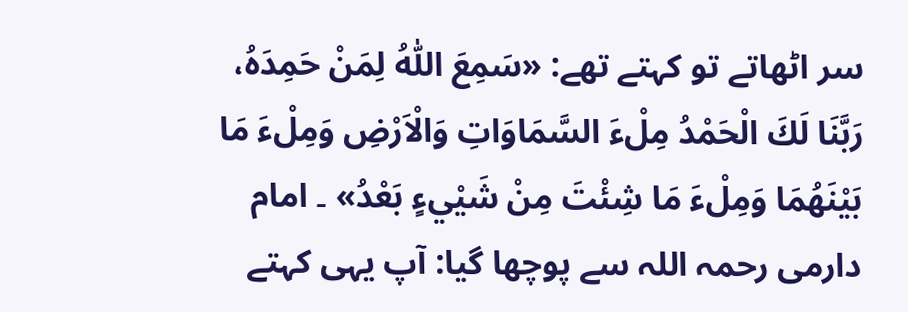سر اٹھاتے تو کہتے تھے: «سَمِعَ اللّٰهُ لِمَنْ حَمِدَهُ، رَبَّنَا لَكَ الْحَمْدُ مِلْءَ السَّمَاوَاتِ وَالْاَرْضِ وَمِلْءَ مَا بَيْنَهُمَا وَمِلْءَ مَا شِئْتَ مِنْ شَيْيءٍ بَعْدُ» ۔ امام دارمی رحمہ اللہ سے پوچھا گیا: آپ یہی کہتے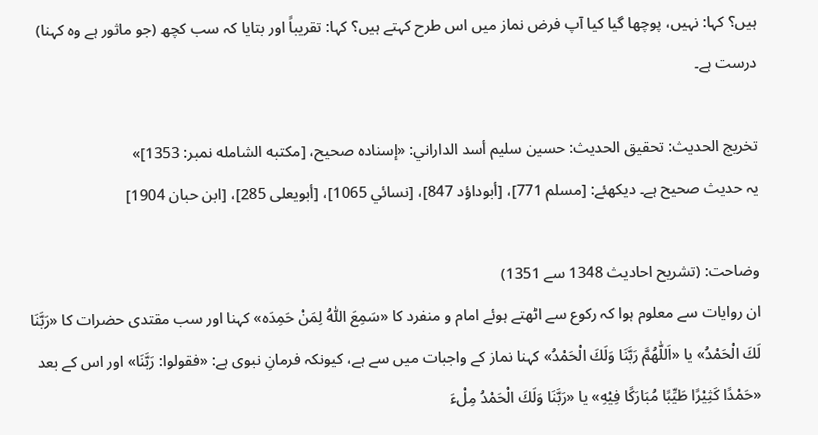ہیں؟ کہا: نہیں، پوچھا گیا کیا آپ فرض نماز میں اس طرح کہتے ہیں؟ کہا: تقریباً اور بتایا کہ سب کچھ (جو ماثور ہے وہ کہنا) درست ہے۔

تخریج الحدیث: تحقيق الحديث: حسين سليم أسد الداراني: «إسناده صحيح، [مكتبه الشامله نمبر: 1353]»
یہ حدیث صحیح ہے۔ دیکھئے: [مسلم 771]، [أبوداؤد 847]، [نسائي 1065]، [أبويعلی 285]، [ابن حبان 1904]

وضاحت: (تشریح احادیث 1348 سے 1351)
ان روایات سے معلوم ہوا کہ رکوع سے اٹھتے ہوئے امام و منفرد کا «سَمِعَ اللّٰهُ لِمَنْ حَمِدَه» کہنا اور سب مقتدی حضرات کا «رَبَّنَا لَكَ الْحَمْدُ» يا «اَللّٰهُمَّ رَبَّنَا وَلَكَ الْحَمْدُ» کہنا نماز کے واجبات میں سے ہے، کیونکہ فرمانِ نبوی ہے: «فقولوا: رَبَّنَا» اور اس کے بعد «حَمْدًا كَثِيْرًا طَيِّبًا مُبَارَكًا فِيْهِ» یا «رَبَّنَا وَلَكَ الْحَمْدُ مِلْءَ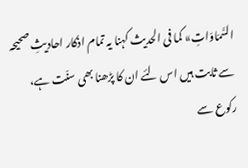السَّمَاوَاتِ» کما فی الحدیث کہنا یہ تمام اذکار احادیثِ صحیحہ سے ثابت ہیں اس لئے ان کا پڑھنا بھی سنّت ہے، رکوع سے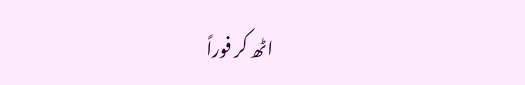اٹھ کر فوراً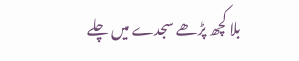بلا کچھ پڑھے سجدے میں چلے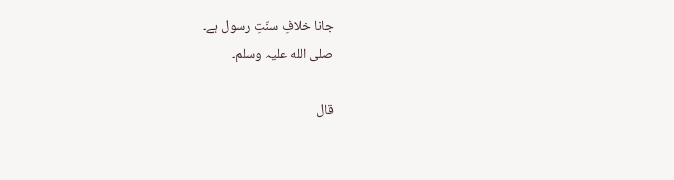جانا خلافِ سنّتِ رسول ہے۔
صلی الله علیہ وسلم۔

قال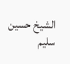الشيخ حسين سليم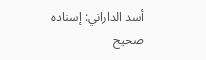أسد الداراني: إسناده صحيح